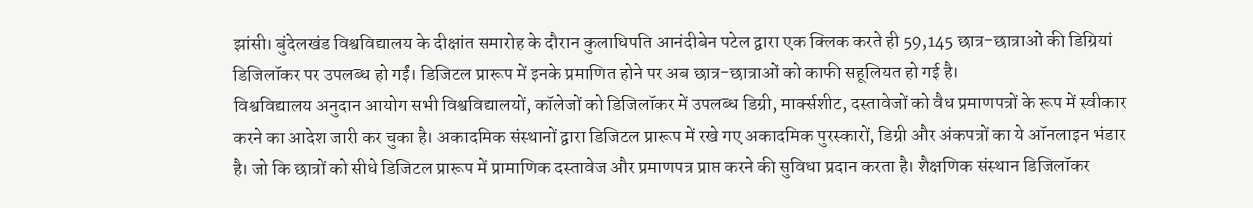झांसी। बुंदेलखंड विश्वविद्यालय के दीक्षांत समारोह के दौरान कुलाधिपति आनंदीबेन पटेल द्वारा एक क्लिक करते ही 59,145 छात्र-छात्राओं की डिग्रियां डिजिलॉकर पर उपलब्ध हो गईं। डिजिटल प्रारूप में इनके प्रमाणित होने पर अब छात्र-छात्राओं को काफी सहूलियत हो गई है।
विश्वविद्यालय अनुदान आयोग सभी विश्वविद्यालयों, कॉलेजों को डिजिलॉकर में उपलब्ध डिग्री, मार्क्सशीट, दस्तावेजों को वैध प्रमाणपत्रों के रूप में स्वीकार करने का आदेश जारी कर चुका है। अकादमिक संस्थानों द्वारा डिजिटल प्रारूप में रखे गए अकादमिक पुरस्कारों, डिग्री और अंकपत्रों का ये ऑनलाइन भंडार है। जो कि छात्रों को सीधे डिजिटल प्रारूप में प्रामाणिक दस्तावेज और प्रमाणपत्र प्राप्त करने की सुविधा प्रदान करता है। शैक्षणिक संस्थान डिजिलॉकर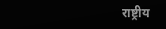राष्ट्रीय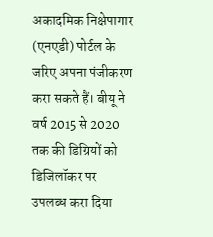अकादमिक निक्षेपागार (एनएडी) पोर्टल के जरिए अपना पंजीकरण करा सकते हैं। बीयू ने वर्ष 2015 से 2020 तक की डिग्रियों को डिजिलॉकर पर उपलब्ध करा दिया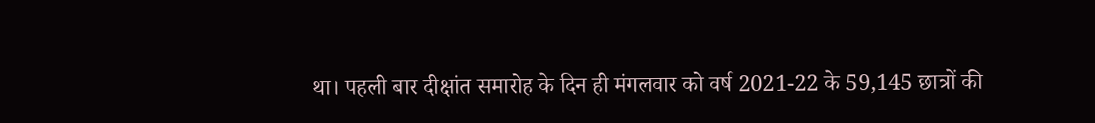था। पहली बार दीक्षांत समारोह के दिन ही मंगलवार को वर्ष 2021-22 के 59,145 छात्रों की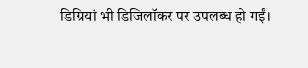डिग्रियां भी डिजिलॉकर पर उपलब्ध हो गईं।